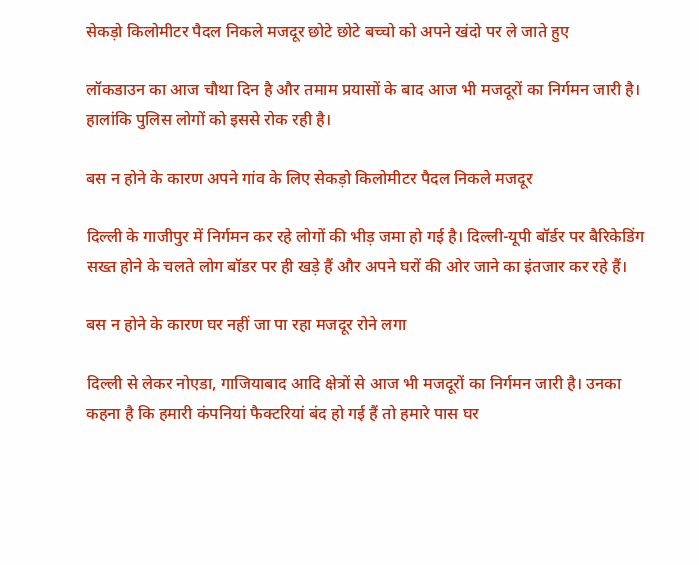सेकड़ो किलोमीटर पैदल निकले मजदूर छोटे छोटे बच्चो को अपने खंदो पर ले जाते हुए

लॉकडाउन का आज चौथा दिन है और तमाम प्रयासों के बाद आज भी मजदूरों का निर्गमन जारी है। हालांकि पुलिस लोगों को इससे रोक रही है।

बस न होने के कारण अपने गांव के लिए सेकड़ो किलोमीटर पैदल निकले मजदूर

दिल्ली के गाजीपुर में निर्गमन कर रहे लोगों की भीड़ जमा हो गई है। दिल्ली-यूपी बॉर्डर पर बैरिकेडिंग सख्त होने के चलते लोग बॉडर पर ही खड़े हैं और अपने घरों की ओर जाने का इंतजार कर रहे हैं।

बस न होने के कारण घर नहीं जा पा रहा मजदूर रोने लगा

दिल्ली से लेकर नोएडा, गाजियाबाद आदि क्षेत्रों से आज भी मजदूरों का निर्गमन जारी है। उनका कहना है कि हमारी कंपनियां फैक्टरियां बंद हो गई हैं तो हमारे पास घर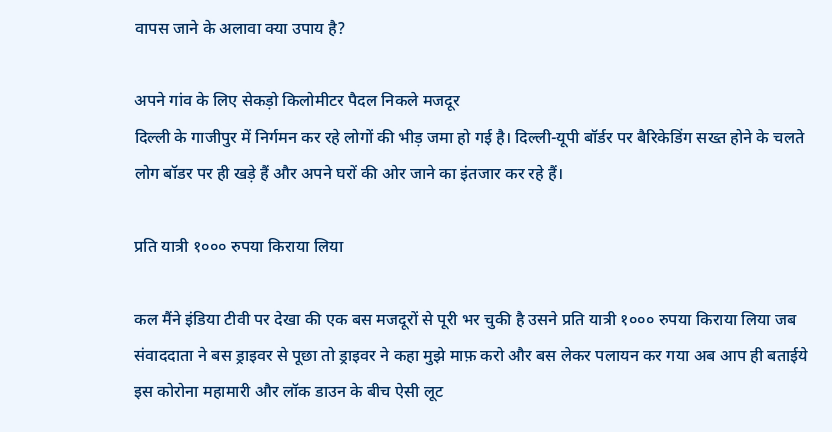वापस जाने के अलावा क्या उपाय है?

अपने गांव के लिए सेकड़ो किलोमीटर पैदल निकले मजदूर
दिल्ली के गाजीपुर में निर्गमन कर रहे लोगों की भीड़ जमा हो गई है। दिल्ली-यूपी बॉर्डर पर बैरिकेडिंग सख्त होने के चलते लोग बॉडर पर ही खड़े हैं और अपने घरों की ओर जाने का इंतजार कर रहे हैं।

प्रति यात्री १००० रुपया किराया लिया

कल मैंने इंडिया टीवी पर देखा की एक बस मजदूरों से पूरी भर चुकी है उसने प्रति यात्री १००० रुपया किराया लिया जब संवाददाता ने बस ड्राइवर से पूछा तो ड्राइवर ने कहा मुझे माफ़ करो और बस लेकर पलायन कर गया अब आप ही बताईये इस कोरोना महामारी और लॉक डाउन के बीच ऐसी लूट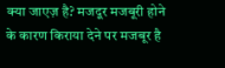क्या जाएज़ है? मजदूर मजबूरी होने के कारण किराया देने पर मजबूर है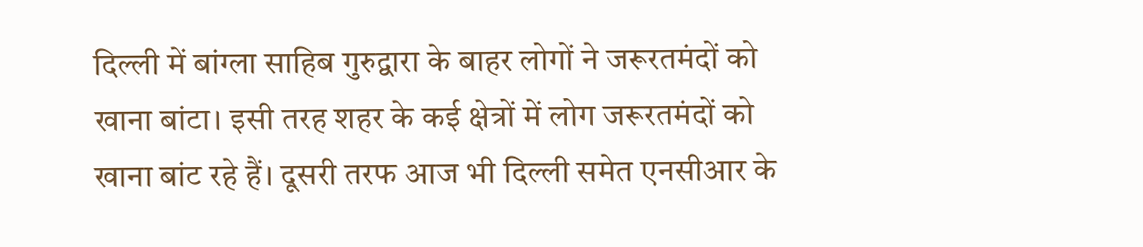दिल्ली में बांग्ला साहिब गुरुद्वारा के बाहर लोगों ने जरूरतमंदों को खाना बांटा। इसी तरह शहर के कई क्षेत्रों में लोग जरूरतमंदों को खाना बांट रहे हैं। दूसरी तरफ आज भी दिल्ली समेत एनसीआर के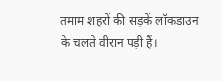तमाम शहरों की सड़कें लॉकडाउन के चलते वीरान पड़ी हैं।